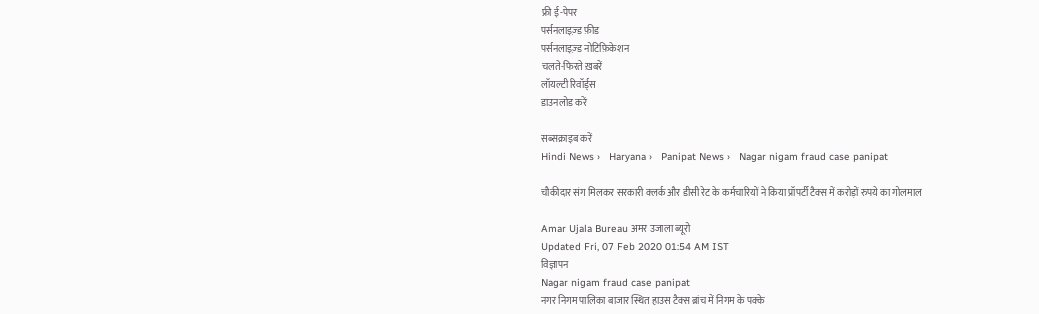फ्री ई-पेपर
पर्सनलाइज़्ड फ़ीड
पर्सनलाइज़्ड नोटिफ़िकेशन
चलते-फिरते ख़बरें
लॉयल्टी रिवॉर्ड्स
डाउनलोड करें

सब्सक्राइब करें
Hindi News ›   Haryana ›   Panipat News ›   Nagar nigam fraud case panipat

चौकीदार संग मिलकर सरकारी क्लर्क और डीसी रेट के कर्मचारियों ने किया प्रॉपर्टी टैक्स में करोड़ों रुपये का गोलमाल

Amar Ujala Bureau अमर उजाला ब्यूरो
Updated Fri, 07 Feb 2020 01:54 AM IST
विज्ञापन
Nagar nigam fraud case panipat
नगर निगम पालिका बाजार स्थित हाउस टैक्स ब्रांच में निगम के पक्के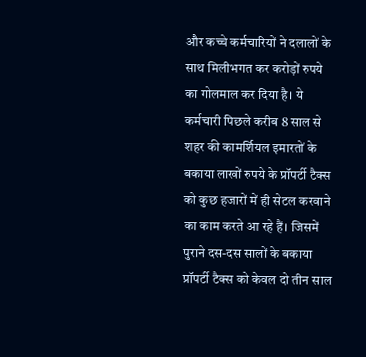और कच्चे कर्मचारियों ने दलालों के साथ मिलीभगत कर करोड़ों रुपये का गोलमाल कर दिया है। ये कर्मचारी पिछले करीब 8 साल से शहर की कामर्शियल इमारतों के बकाया लाखों रुपये के प्रॉपर्टी टैक्स को कुछ हजारों में ही सेटल करवाने का काम करते आ रहे हैं। जिसमें पुराने दस-दस सालों के बकाया प्रॉपर्टी टैक्स को केवल दो तीन साल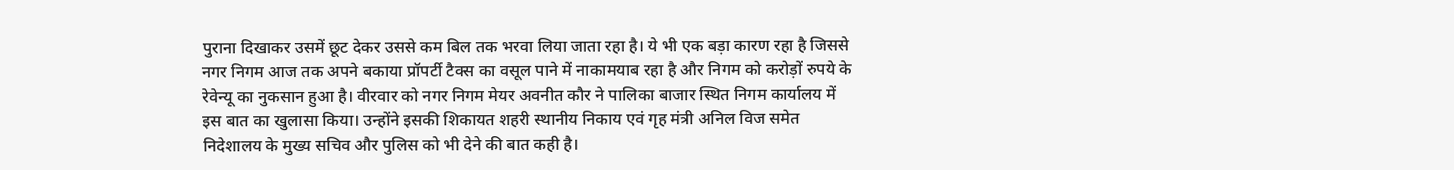पुराना दिखाकर उसमें छूट देकर उससे कम बिल तक भरवा लिया जाता रहा है। ये भी एक बड़ा कारण रहा है जिससे नगर निगम आज तक अपने बकाया प्रॉपर्टी टैक्स का वसूल पाने में नाकामयाब रहा है और निगम को करोड़ों रुपये के रेवेन्यू का नुकसान हुआ है। वीरवार को नगर निगम मेयर अवनीत कौर ने पालिका बाजार स्थित निगम कार्यालय में इस बात का खुलासा किया। उन्होंने इसकी शिकायत शहरी स्थानीय निकाय एवं गृह मंत्री अनिल विज समेत निदेशालय के मुख्य सचिव और पुलिस को भी देने की बात कही है।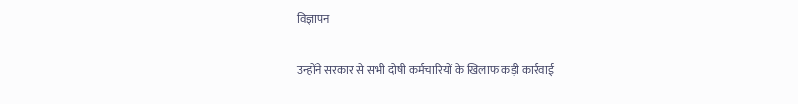विज्ञापन

उन्होंने सरकार से सभी दोषी कर्मचारियों के खिलाफ कड़ी कार्रवाई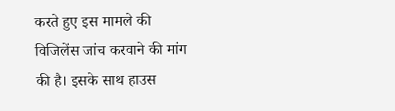करते हुए इस मामले की विजिलेंस जांच करवाने की मांग की है। इसके साथ हाउस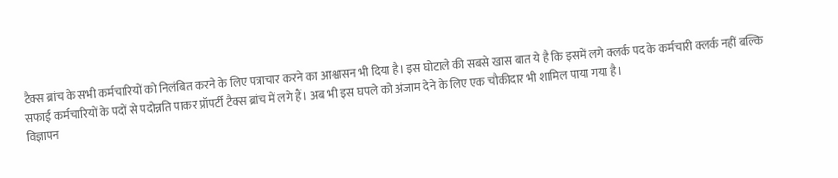टैक्स ब्रांच के सभी कर्मचारियों को निलंबित करने के लिए पत्राचार करने का आश्वासन भी दिया है। इस घोटाले की सबसे खास बात ये है कि इसमें लगे क्लर्क पद के कर्मचारी क्लर्क नहीं बल्कि सफाई कर्मचारियों के पदों से पदोन्नति पाकर प्रॉपर्टी टैक्स ब्रांच में लगे हैं। अब भी इस घपले को अंजाम देने के लिए एक चौकीदार भी शामिल पाया गया है।
विज्ञापन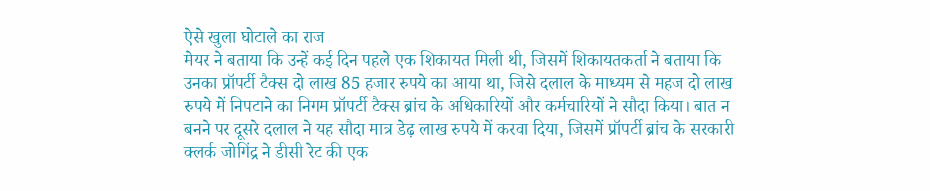ऐसे खुला घोटाले का राज
मेयर ने बताया कि उन्हें कई दिन पहले एक शिकायत मिली थी, जिसमें शिकायतकर्ता ने बताया कि उनका प्रॉपर्टी टैक्स दो लाख 85 हजार रुपये का आया था, जिसे दलाल के माध्यम से महज दो लाख रुपये में निपटाने का निगम प्रॉपर्टी टैक्स ब्रांच के अधिकारियों और कर्मचारियों ने सौदा किया। बात न बनने पर दूसरे दलाल ने यह सौदा मात्र डेढ़ लाख रुपये में करवा दिया, जिसमें प्रॉपर्टी ब्रांच के सरकारी क्लर्क जोगिंद्र ने डीसी रेट की एक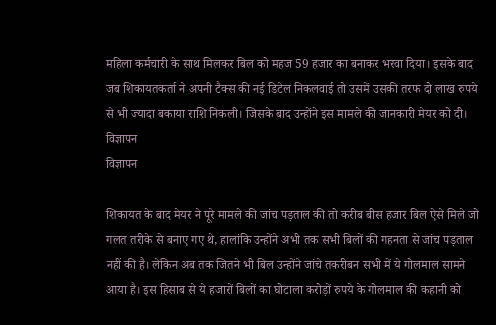महिला कर्मचारी के साथ मिलकर बिल को महज 59 हजार का बनाकर भरवा दिया। इसके बाद जब शिकायतकर्ता ने अपनी टैक्स की नई डिटेल निकलवाई तो उसमें उसकी तरफ दो लाख रुपये से भी ज्यादा बकाया राशि निकली। जिसके बाद उन्होंने इस मामले की जानकारी मेयर को दी।
विज्ञापन
विज्ञापन

शिकायत के बाद मेयर ने पूरे मामले की जांच पड़ताल की तो करीब बीस हजार बिल ऐसे मिले जो गलत तरीके से बनाए गए थे, हालांकि उन्होंने अभी तक सभी बिलों की गहनता से जांच पड़ताल नहीं की है। लेकिन अब तक जितने भी बिल उन्होंने जांचे तकरीबन सभी में ये गोलमाल सामने आया है। इस हिसाब से ये हजारों बिलों का घोटाला करोड़ों रुपये के गोलमाल की कहानी को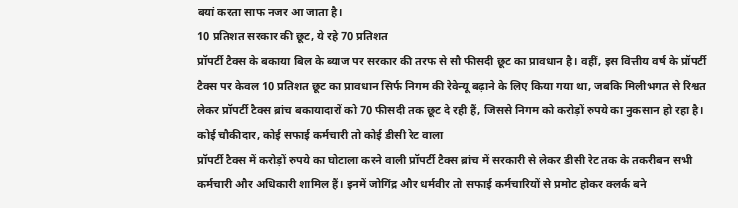बयां करता साफ नजर आ जाता है।
10 प्रतिशत सरकार की छूट, ये रहे 70 प्रतिशत
प्रॉपर्टी टैक्स के बकाया बिल के ब्याज पर सरकार की तरफ से सौ फीसदी छूट का प्रावधान है। वहीं, इस वित्तीय वर्ष के प्रॉपर्टी टैक्स पर केवल 10 प्रतिशत छूट का प्रावधान सिर्फ निगम की रेवेन्यू बढ़ाने के लिए किया गया था, जबकि मिलीभगत से रिश्वत लेकर प्रॉपर्टी टैक्स ब्रांच बकायादारों को 70 फीसदी तक छूट दे रही हैं, जिससे निगम को करोड़ों रुपये का नुकसान हो रहा है।
कोई चौकीदार, कोई सफाई कर्मचारी तो कोई डीसी रेट वाला
प्रॉपर्टी टैक्स में करोड़ों रुपये का घोटाला करने वाली प्रॉपर्टी टैक्स ब्रांच में सरकारी से लेकर डीसी रेट तक के तकरीबन सभी कर्मचारी और अधिकारी शामिल हैं। इनमें जोगिंद्र और धर्मवीर तो सफाई कर्मचारियों से प्रमोट होकर क्लर्क बने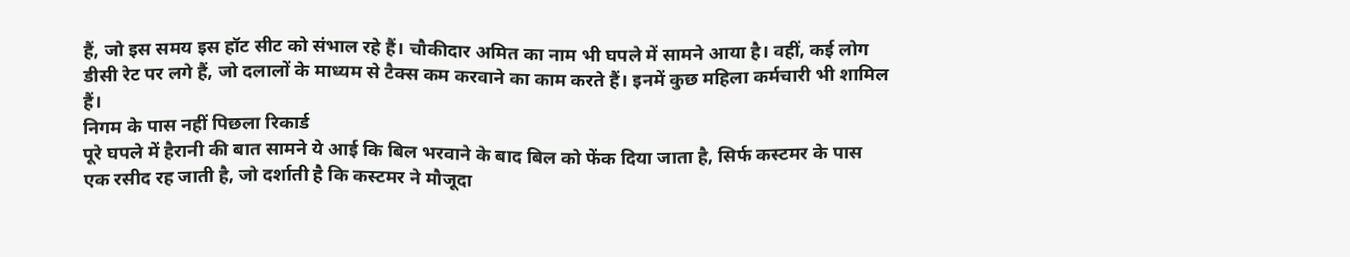हैं, जो इस समय इस हॉट सीट को संभाल रहे हैं। चौकीदार अमित का नाम भी घपले में सामने आया है। वहीं, कई लोग डीसी रेट पर लगे हैं, जो दलालों के माध्यम से टैक्स कम करवाने का काम करते हैं। इनमें कुछ महिला कर्मचारी भी शामिल हैं।
निगम के पास नहीं पिछला रिकार्ड
पूरे घपले में हैरानी की बात सामने ये आई कि बिल भरवाने के बाद बिल को फेंक दिया जाता है, सिर्फ कस्टमर के पास एक रसीद रह जाती है, जो दर्शाती है कि कस्टमर ने मौजूदा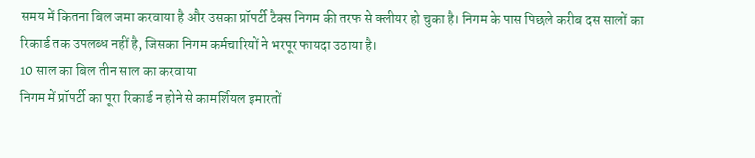समय में कितना बिल जमा करवाया है और उसका प्रॉपर्टी टैक्स निगम की तरफ से क्लीयर हो चुका है। निगम के पास पिछले करीब दस सालों का रिकार्ड तक उपलब्ध नहीं है, जिसका निगम कर्मचारियों ने भरपूर फायदा उठाया है।
10 साल का बिल तीन साल का करवाया
निगम में प्रॉपर्टी का पूरा रिकार्ड न होने से कामर्शियल इमारतों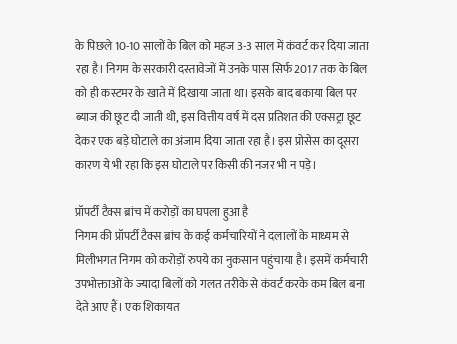के पिछले 10-10 सालों के बिल को महज 3-3 साल में कंवर्ट कर दिया जाता रहा है। निगम के सरकारी दस्तावेजों में उनके पास सिर्फ 2017 तक के बिल को ही कस्टमर के खाते में दिखाया जाता था। इसके बाद बकाया बिल पर ब्याज की छूट दी जाती थी, इस वित्तीय वर्ष में दस प्रतिशत की एक्सट्रा छूट देकर एक बड़े घोटाले का अंजाम दिया जाता रहा है। इस प्रोसेस का दूसरा कारण ये भी रहा कि इस घोटाले पर किसी की नजर भी न पड़े।

प्रॉपर्टी टैक्स ब्रांच में करोड़ों का घपला हुआ है
निगम की प्रॉपर्टी टैक्स ब्रांच के कई कर्मचारियों ने दलालों के माध्यम से मिलीभगत निगम को करोड़ों रुपये का नुकसान पहुंचाया है। इसमें कर्मचारी उपभोक्ताओं के ज्यादा बिलों को गलत तरीके से कंवर्ट करके कम बिल बना देते आए हैं। एक शिकायत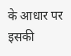के आधार पर इसकी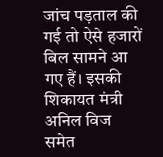जांच पड़ताल की गई तो ऐसे हजारों बिल सामने आ गए हैं। इसकी शिकायत मंत्री अनिल विज समेत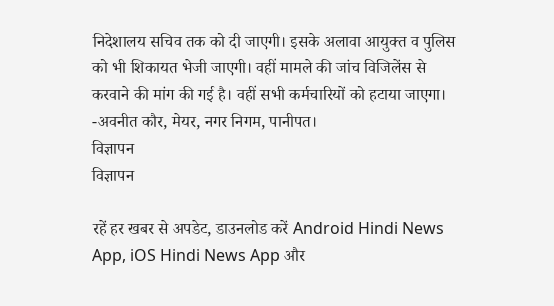निदेशालय सचिव तक को दी जाएगी। इसके अलावा आयुक्त व पुलिस को भी शिकायत भेजी जाएगी। वहीं मामले की जांच विजिलेंस से करवाने की मांग की गई है। वहीं सभी कर्मचारियों को हटाया जाएगा।
-अवनीत कौर, मेयर, नगर निगम, पानीपत।
विज्ञापन
विज्ञापन

रहें हर खबर से अपडेट, डाउनलोड करें Android Hindi News App, iOS Hindi News App और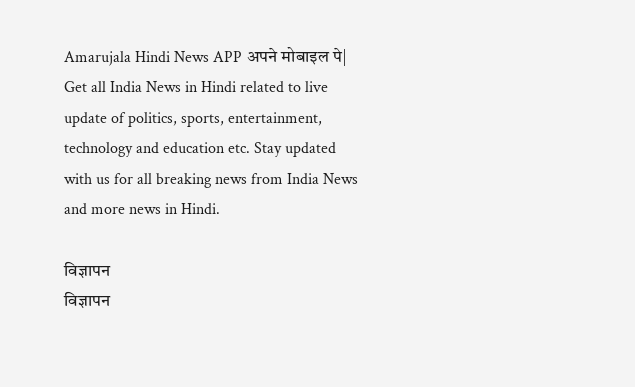Amarujala Hindi News APP अपने मोबाइल पे|
Get all India News in Hindi related to live update of politics, sports, entertainment, technology and education etc. Stay updated with us for all breaking news from India News and more news in Hindi.

विज्ञापन
विज्ञापन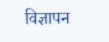विज्ञापन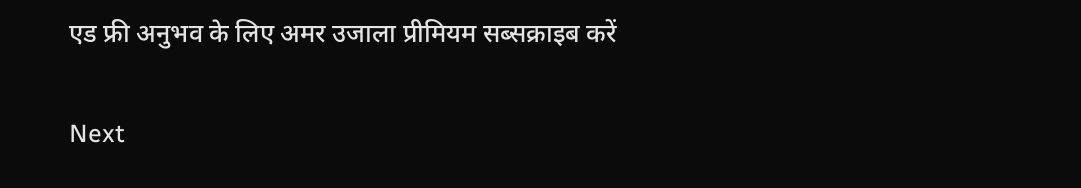एड फ्री अनुभव के लिए अमर उजाला प्रीमियम सब्सक्राइब करें

Next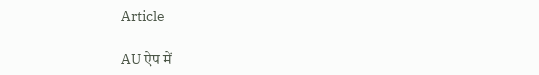Article

AU ऐप में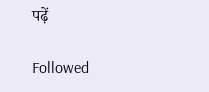पढ़ें

Followed